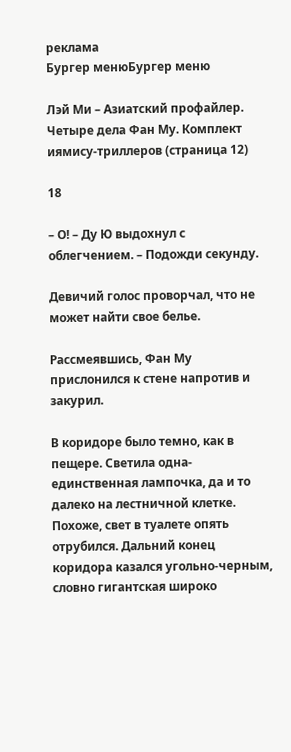реклама
Бургер менюБургер меню

Лэй Ми – Азиатский профайлер. Четыре дела Фан Му. Комплект иямису-триллеров (страница 12)

18

– О! – Ду Ю выдохнул с облегчением. – Подожди секунду.

Девичий голос проворчал, что не может найти свое белье.

Рассмеявшись, Фан Му прислонился к стене напротив и закурил.

В коридоре было темно, как в пещере. Светила одна-единственная лампочка, да и то далеко на лестничной клетке. Похоже, свет в туалете опять отрубился. Дальний конец коридора казался угольно-черным, словно гигантская широко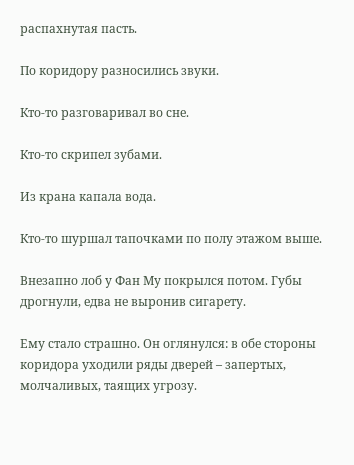распахнутая пасть.

По коридору разносились звуки.

Кто-то разговаривал во сне.

Кто-то скрипел зубами.

Из крана капала вода.

Кто-то шуршал тапочками по полу этажом выше.

Внезапно лоб у Фан Му покрылся потом. Губы дрогнули, едва не выронив сигарету.

Ему стало страшно. Он оглянулся: в обе стороны коридора уходили ряды дверей – запертых, молчаливых, таящих угрозу.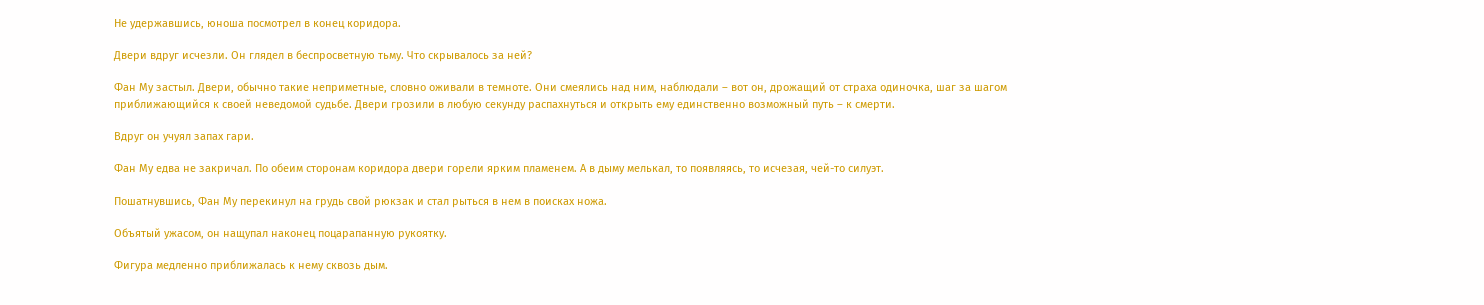Не удержавшись, юноша посмотрел в конец коридора.

Двери вдруг исчезли. Он глядел в беспросветную тьму. Что скрывалось за ней?

Фан Му застыл. Двери, обычно такие неприметные, словно оживали в темноте. Они смеялись над ним, наблюдали – вот он, дрожащий от страха одиночка, шаг за шагом приближающийся к своей неведомой судьбе. Двери грозили в любую секунду распахнуться и открыть ему единственно возможный путь – к смерти.

Вдруг он учуял запах гари.

Фан Му едва не закричал. По обеим сторонам коридора двери горели ярким пламенем. А в дыму мелькал, то появляясь, то исчезая, чей-то силуэт.

Пошатнувшись, Фан Му перекинул на грудь свой рюкзак и стал рыться в нем в поисках ножа.

Объятый ужасом, он нащупал наконец поцарапанную рукоятку.

Фигура медленно приближалась к нему сквозь дым.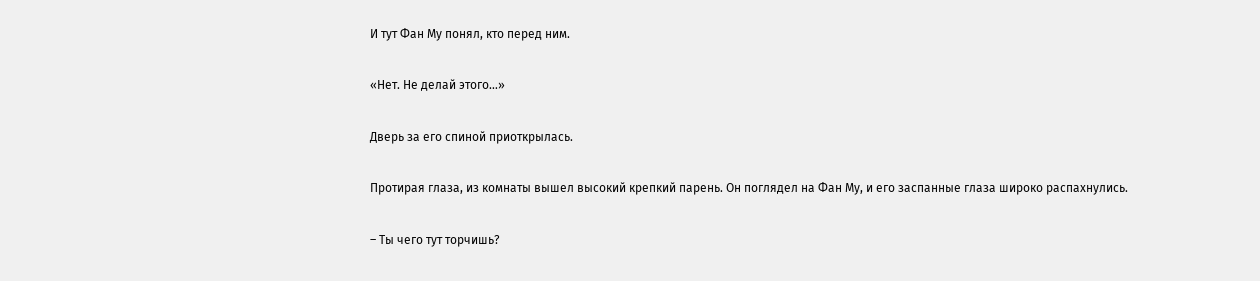И тут Фан Му понял, кто перед ним.

«Нет. Не делай этого…»

Дверь за его спиной приоткрылась.

Протирая глаза, из комнаты вышел высокий крепкий парень. Он поглядел на Фан Му, и его заспанные глаза широко распахнулись.

– Ты чего тут торчишь?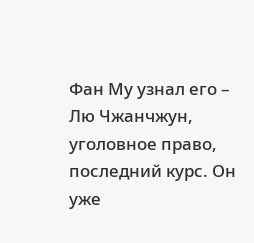Фан Му узнал его – Лю Чжанчжун, уголовное право, последний курс. Он уже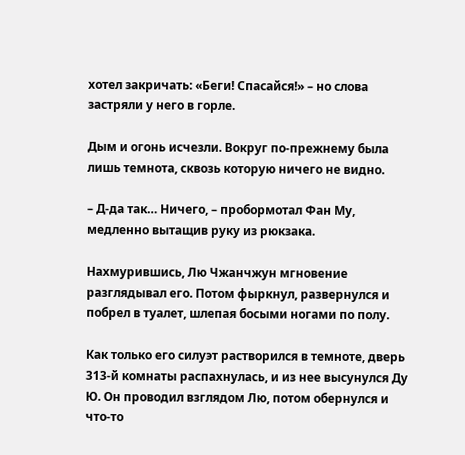хотел закричать: «Беги! Спасайся!» – но слова застряли у него в горле.

Дым и огонь исчезли. Вокруг по-прежнему была лишь темнота, сквозь которую ничего не видно.

– Д-да так… Ничего, – пробормотал Фан Му, медленно вытащив руку из рюкзака.

Нахмурившись, Лю Чжанчжун мгновение разглядывал его. Потом фыркнул, развернулся и побрел в туалет, шлепая босыми ногами по полу.

Как только его силуэт растворился в темноте, дверь 313-й комнаты распахнулась, и из нее высунулся Ду Ю. Он проводил взглядом Лю, потом обернулся и что-то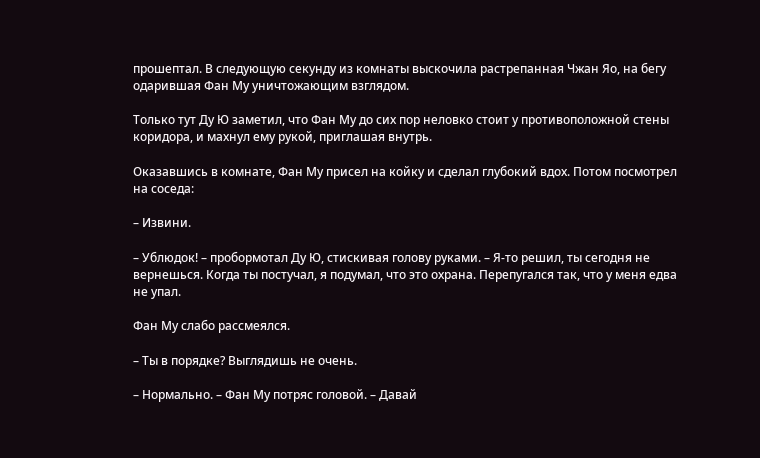прошептал. В следующую секунду из комнаты выскочила растрепанная Чжан Яо, на бегу одарившая Фан Му уничтожающим взглядом.

Только тут Ду Ю заметил, что Фан Му до сих пор неловко стоит у противоположной стены коридора, и махнул ему рукой, приглашая внутрь.

Оказавшись в комнате, Фан Му присел на койку и сделал глубокий вдох. Потом посмотрел на соседа:

– Извини.

– Ублюдок! – пробормотал Ду Ю, стискивая голову руками. – Я-то решил, ты сегодня не вернешься. Когда ты постучал, я подумал, что это охрана. Перепугался так, что у меня едва не упал.

Фан Му слабо рассмеялся.

– Ты в порядке? Выглядишь не очень.

– Нормально. – Фан Му потряс головой. – Давай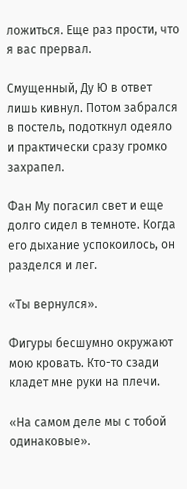ложиться. Еще раз прости, что я вас прервал.

Смущенный, Ду Ю в ответ лишь кивнул. Потом забрался в постель, подоткнул одеяло и практически сразу громко захрапел.

Фан Му погасил свет и еще долго сидел в темноте. Когда его дыхание успокоилось, он разделся и лег.

«Ты вернулся».

Фигуры бесшумно окружают мою кровать. Кто-то сзади кладет мне руки на плечи.

«На самом деле мы с тобой одинаковые».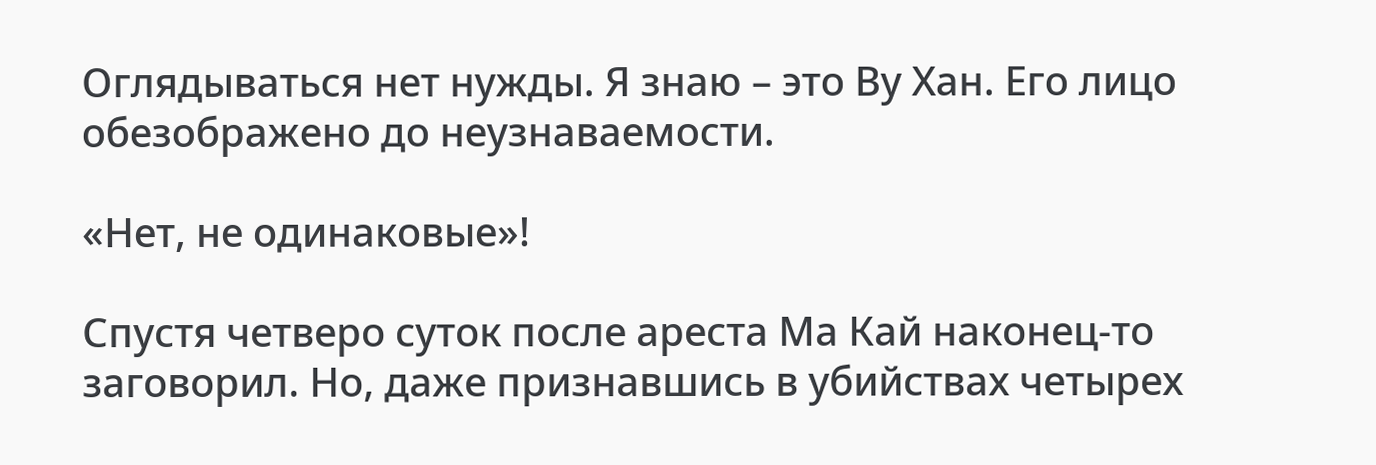Оглядываться нет нужды. Я знаю – это Ву Хан. Его лицо обезображено до неузнаваемости.

«Нет, не одинаковые»!

Спустя четверо суток после ареста Ма Кай наконец-то заговорил. Но, даже признавшись в убийствах четырех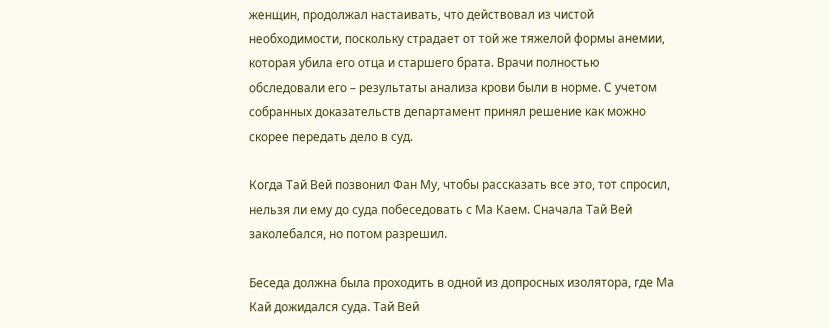женщин, продолжал настаивать, что действовал из чистой необходимости, поскольку страдает от той же тяжелой формы анемии, которая убила его отца и старшего брата. Врачи полностью обследовали его – результаты анализа крови были в норме. С учетом собранных доказательств департамент принял решение как можно скорее передать дело в суд.

Когда Тай Вей позвонил Фан Му, чтобы рассказать все это, тот спросил, нельзя ли ему до суда побеседовать с Ма Каем. Сначала Тай Вей заколебался, но потом разрешил.

Беседа должна была проходить в одной из допросных изолятора, где Ма Кай дожидался суда. Тай Вей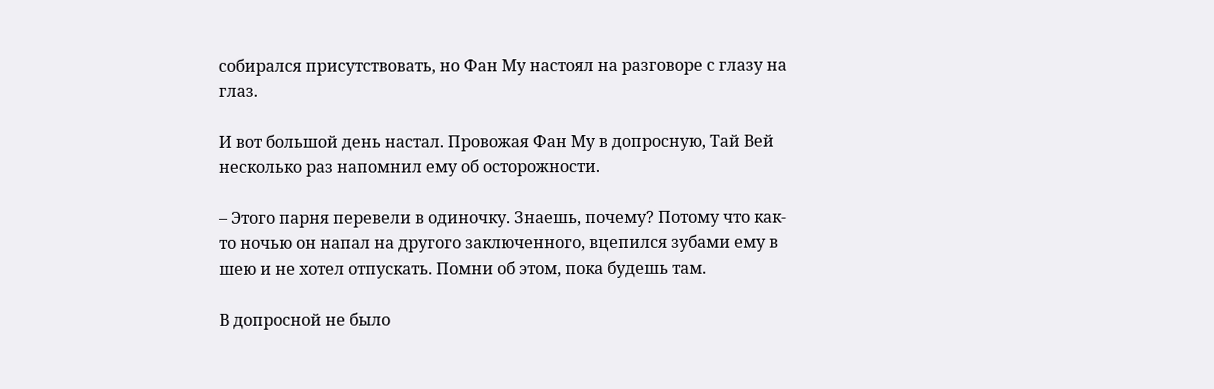собирался присутствовать, но Фан Му настоял на разговоре с глазу на глаз.

И вот большой день настал. Провожая Фан Му в допросную, Тай Вей несколько раз напомнил ему об осторожности.

– Этого парня перевели в одиночку. Знаешь, почему? Потому что как-то ночью он напал на другого заключенного, вцепился зубами ему в шею и не хотел отпускать. Помни об этом, пока будешь там.

В допросной не было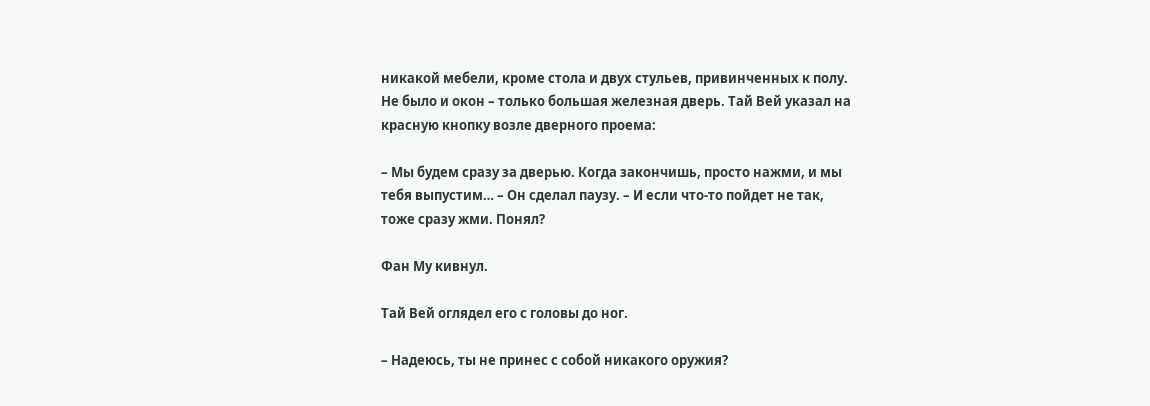никакой мебели, кроме стола и двух стульев, привинченных к полу. Не было и окон – только большая железная дверь. Тай Вей указал на красную кнопку возле дверного проема:

– Мы будем сразу за дверью. Когда закончишь, просто нажми, и мы тебя выпустим… – Он сделал паузу. – И если что-то пойдет не так, тоже сразу жми. Понял?

Фан Му кивнул.

Тай Вей оглядел его с головы до ног.

– Надеюсь, ты не принес с собой никакого оружия?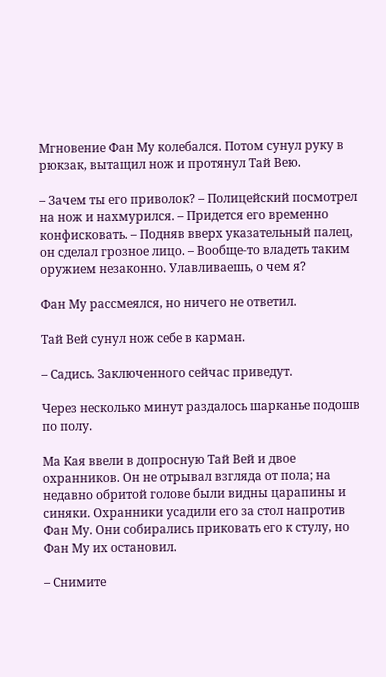Мгновение Фан Му колебался. Потом сунул руку в рюкзак, вытащил нож и протянул Тай Вею.

– Зачем ты его приволок? – Полицейский посмотрел на нож и нахмурился. – Придется его временно конфисковать. – Подняв вверх указательный палец, он сделал грозное лицо. – Вообще-то владеть таким оружием незаконно. Улавливаешь, о чем я?

Фан Му рассмеялся, но ничего не ответил.

Тай Вей сунул нож себе в карман.

– Садись. Заключенного сейчас приведут.

Через несколько минут раздалось шарканье подошв по полу.

Ма Кая ввели в допросную Тай Вей и двое охранников. Он не отрывал взгляда от пола; на недавно обритой голове были видны царапины и синяки. Охранники усадили его за стол напротив Фан Му. Они собирались приковать его к стулу, но Фан Му их остановил.

– Снимите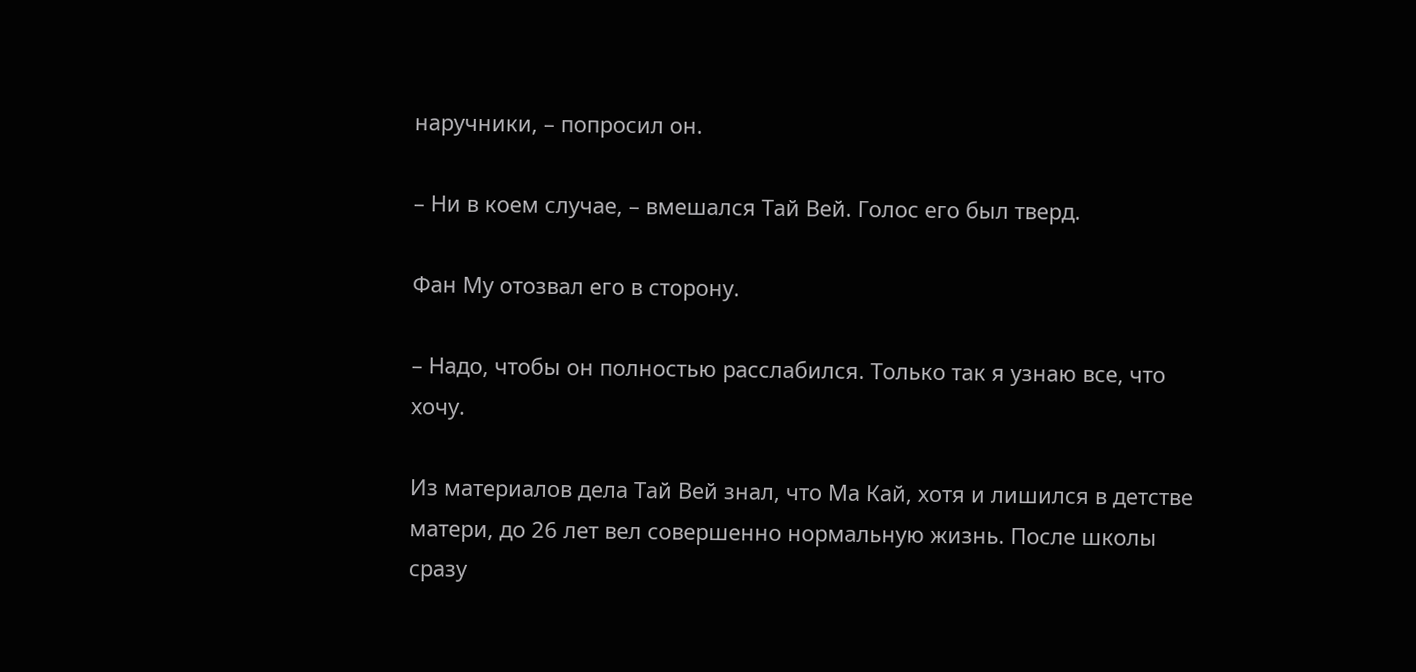наручники, – попросил он.

– Ни в коем случае, – вмешался Тай Вей. Голос его был тверд.

Фан Му отозвал его в сторону.

– Надо, чтобы он полностью расслабился. Только так я узнаю все, что хочу.

Из материалов дела Тай Вей знал, что Ма Кай, хотя и лишился в детстве матери, до 26 лет вел совершенно нормальную жизнь. После школы сразу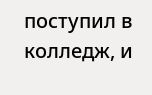поступил в колледж, и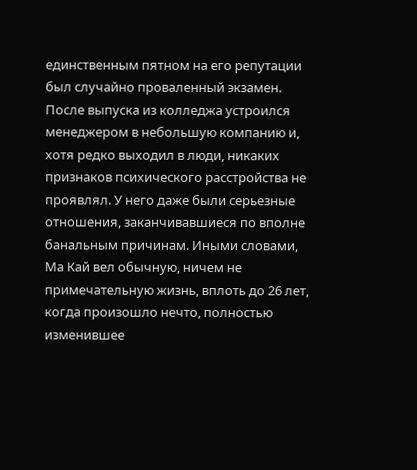единственным пятном на его репутации был случайно проваленный экзамен. После выпуска из колледжа устроился менеджером в небольшую компанию и, хотя редко выходил в люди, никаких признаков психического расстройства не проявлял. У него даже были серьезные отношения, заканчивавшиеся по вполне банальным причинам. Иными словами, Ма Кай вел обычную, ничем не примечательную жизнь, вплоть до 26 лет, когда произошло нечто, полностью изменившее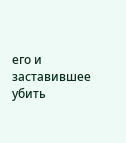его и заставившее убить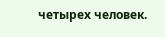четырех человек.